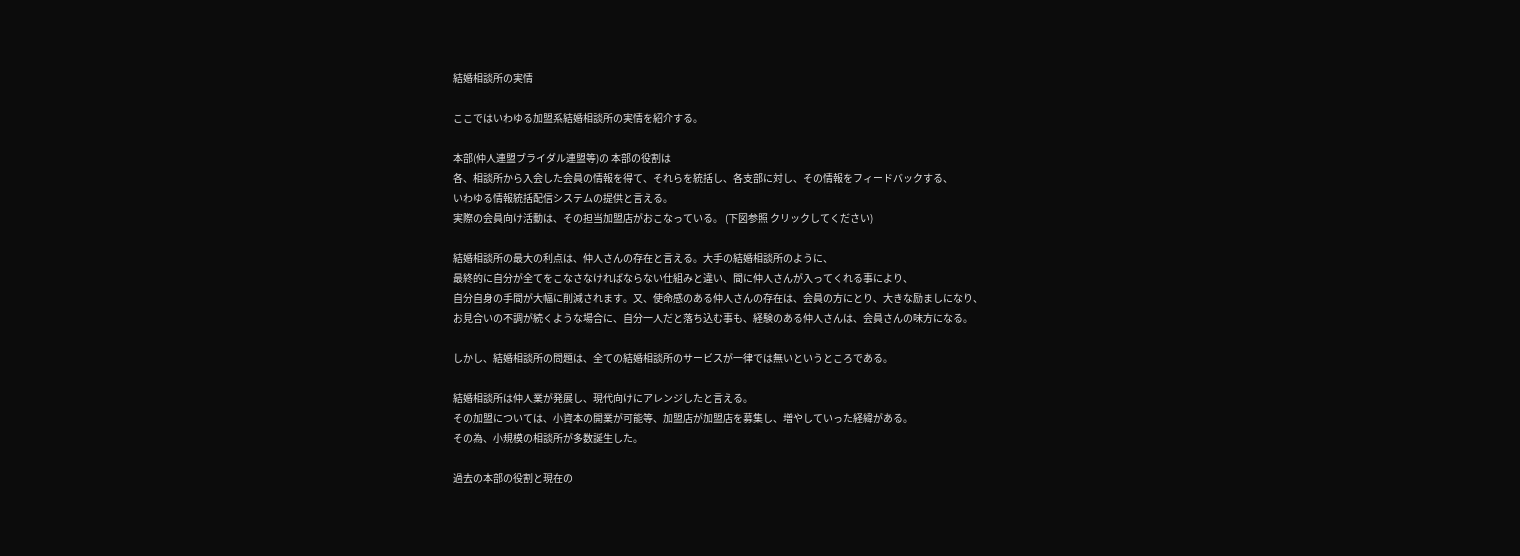結婚相談所の実情

ここではいわゆる加盟系結婚相談所の実情を紹介する。

本部(仲人連盟ブライダル連盟等)の 本部の役割は
各、相談所から入会した会員の情報を得て、それらを統括し、各支部に対し、その情報をフィードバックする、
いわゆる情報統括配信システムの提供と言える。
実際の会員向け活動は、その担当加盟店がおこなっている。 (下図参照 クリックしてください)

結婚相談所の最大の利点は、仲人さんの存在と言える。大手の結婚相談所のように、
最終的に自分が全てをこなさなければならない仕組みと違い、間に仲人さんが入ってくれる事により、
自分自身の手間が大幅に削減されます。又、使命感のある仲人さんの存在は、会員の方にとり、大きな励ましになり、
お見合いの不調が続くような場合に、自分一人だと落ち込む事も、経験のある仲人さんは、会員さんの味方になる。

しかし、結婚相談所の問題は、全ての結婚相談所のサービスが一律では無いというところである。

結婚相談所は仲人業が発展し、現代向けにアレンジしたと言える。
その加盟については、小資本の開業が可能等、加盟店が加盟店を募集し、増やしていった経緯がある。
その為、小規模の相談所が多数誕生した。

過去の本部の役割と現在の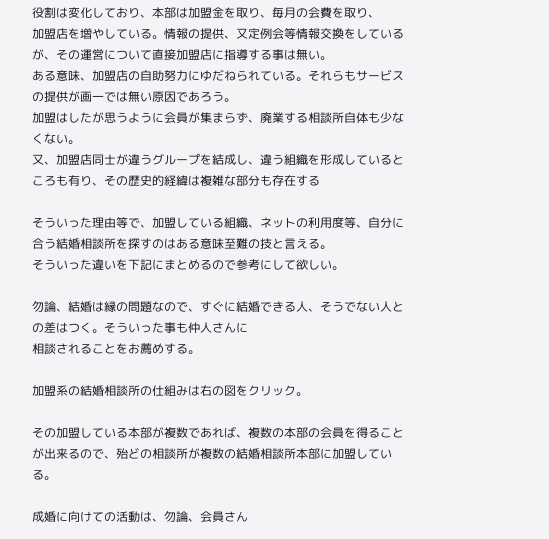役割は変化しており、本部は加盟金を取り、毎月の会費を取り、
加盟店を増やしている。情報の提供、又定例会等情報交換をしているが、その運営について直接加盟店に指導する事は無い。
ある意味、加盟店の自助努力にゆだねられている。それらもサービスの提供が画一では無い原因であろう。
加盟はしたが思うように会員が集まらず、廃業する相談所自体も少なくない。
又、加盟店同士が違うグループを結成し、違う組織を形成しているところも有り、その歴史的経緯は複雑な部分も存在する

そういった理由等で、加盟している組織、ネットの利用度等、自分に合う結婚相談所を探すのはある意味至難の技と言える。
そういった違いを下記にまとめるので参考にして欲しい。

勿論、結婚は縁の問題なので、すぐに結婚できる人、そうでない人との差はつく。そういった事も仲人さんに
相談されることをお薦めする。

加盟系の結婚相談所の仕組みは右の図をクリック。

その加盟している本部が複数であれば、複数の本部の会員を得ることが出来るので、殆どの相談所が複数の結婚相談所本部に加盟している。

成婚に向けての活動は、勿論、会員さん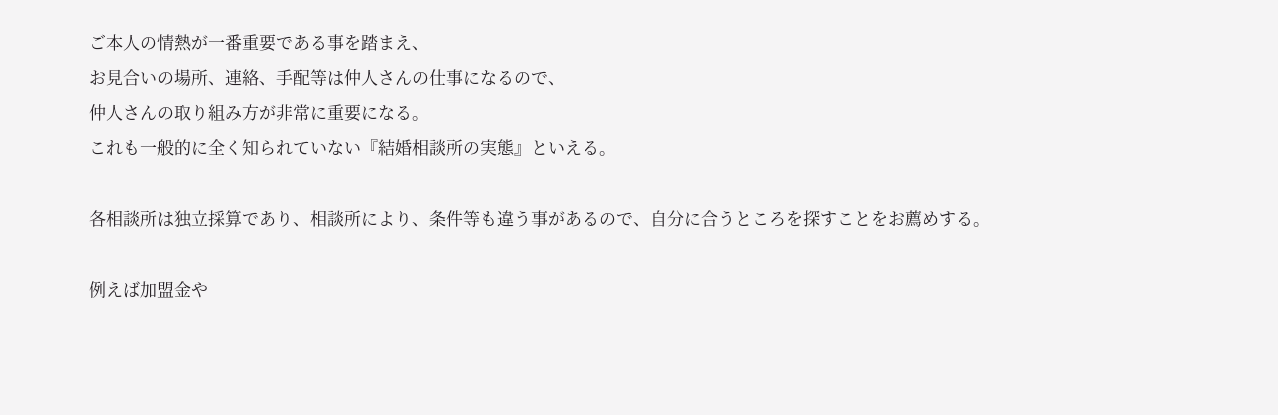ご本人の情熱が一番重要である事を踏まえ、
お見合いの場所、連絡、手配等は仲人さんの仕事になるので、
仲人さんの取り組み方が非常に重要になる。
これも一般的に全く知られていない『結婚相談所の実態』といえる。

各相談所は独立採算であり、相談所により、条件等も違う事があるので、自分に合うところを探すことをお薦めする。

例えば加盟金や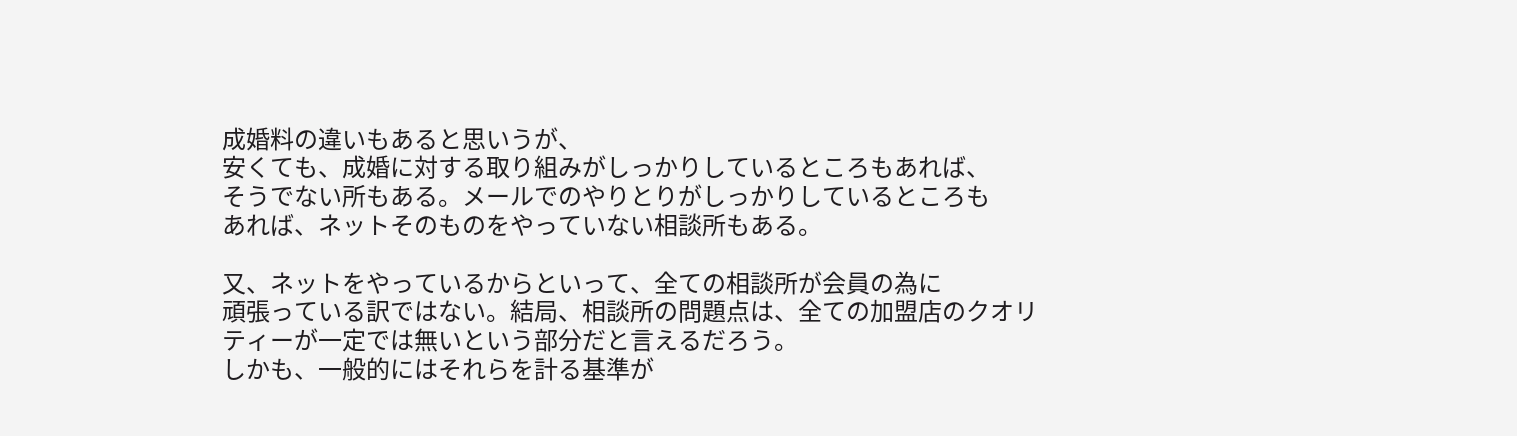成婚料の違いもあると思いうが、
安くても、成婚に対する取り組みがしっかりしているところもあれば、
そうでない所もある。メールでのやりとりがしっかりしているところも
あれば、ネットそのものをやっていない相談所もある。

又、ネットをやっているからといって、全ての相談所が会員の為に
頑張っている訳ではない。結局、相談所の問題点は、全ての加盟店のクオリティーが一定では無いという部分だと言えるだろう。
しかも、一般的にはそれらを計る基準が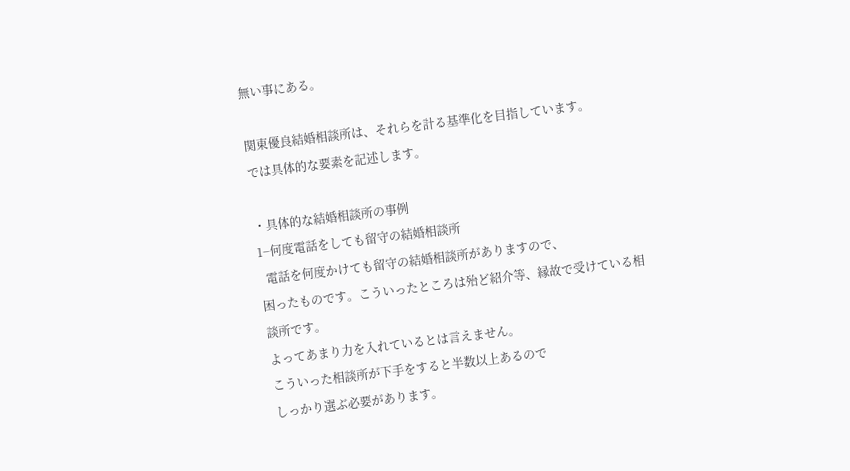無い事にある。

関東優良結婚相談所は、それらを計る基準化を目指しています。
では具体的な要素を記述します。

・具体的な結婚相談所の事例
1−何度電話をしても留守の結婚相談所
  電話を何度かけても留守の結婚相談所がありますので、
困ったものです。こういったところは殆ど紹介等、縁故で受けている相談所です。
よってあまり力を入れているとは言えません。
こういった相談所が下手をすると半数以上あるので
しっかり選ぶ必要があります。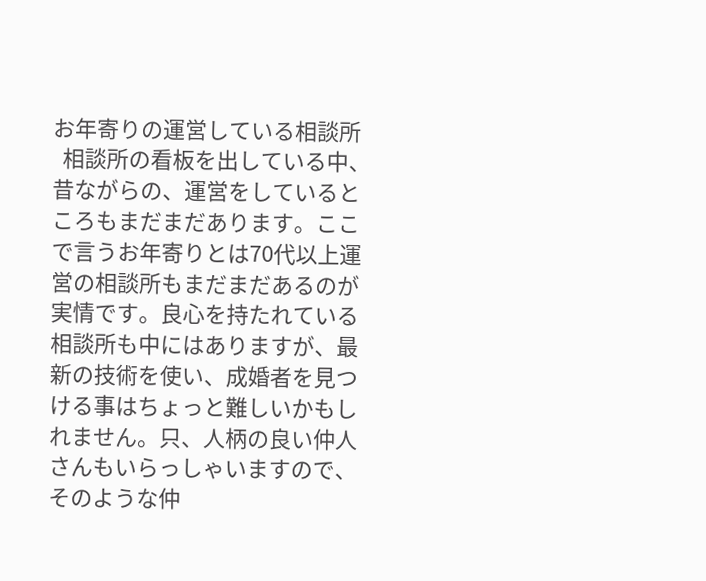お年寄りの運営している相談所
  相談所の看板を出している中、昔ながらの、運営をしているところもまだまだあります。ここで言うお年寄りとは70代以上運営の相談所もまだまだあるのが実情です。良心を持たれている相談所も中にはありますが、最新の技術を使い、成婚者を見つける事はちょっと難しいかもしれません。只、人柄の良い仲人さんもいらっしゃいますので、そのような仲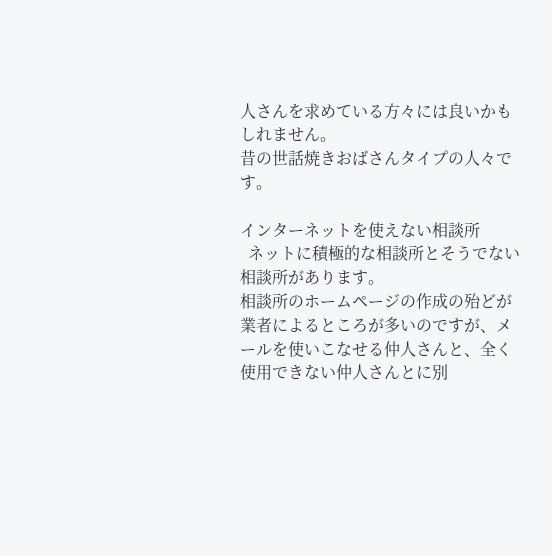人さんを求めている方々には良いかもしれません。
昔の世話焼きおばさんタイプの人々です。

インターネットを使えない相談所
  ネットに積極的な相談所とそうでない相談所があります。
相談所のホームページの作成の殆どが業者によるところが多いのですが、メールを使いこなせる仲人さんと、全く使用できない仲人さんとに別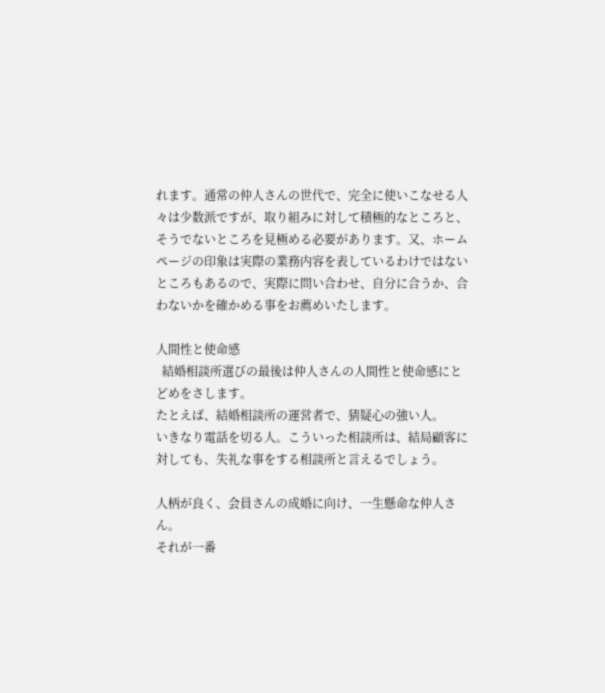れます。通常の仲人さんの世代で、完全に使いこなせる人々は少数派ですが、取り組みに対して積極的なところと、そうでないところを見極める必要があります。又、ホームページの印象は実際の業務内容を表しているわけではないところもあるので、実際に問い合わせ、自分に合うか、合わないかを確かめる事をお薦めいたします。

人間性と使命感
  結婚相談所選びの最後は仲人さんの人間性と使命感にとどめをさします。
たとえば、結婚相談所の運営者で、猜疑心の強い人。
いきなり電話を切る人。こういった相談所は、結局顧客に対しても、失礼な事をする相談所と言えるでしょう。

人柄が良く、会員さんの成婚に向け、一生懸命な仲人さん。
それが一番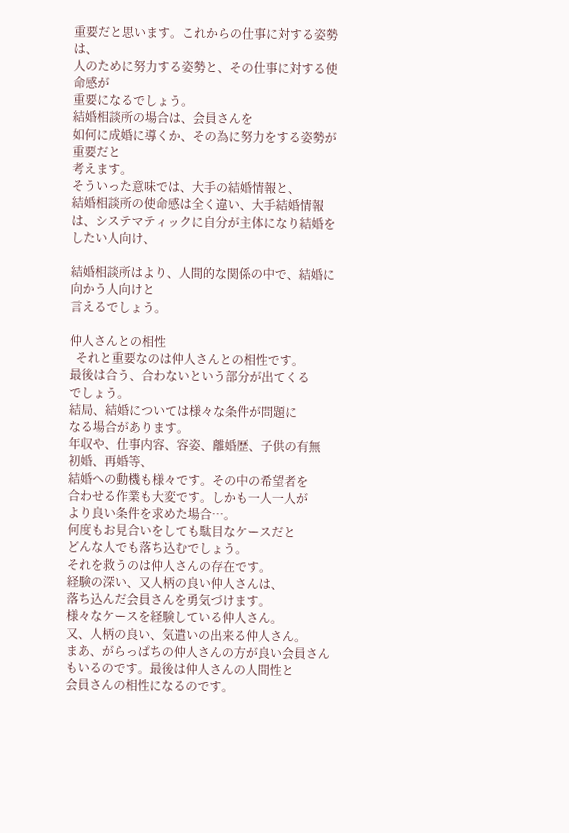重要だと思います。これからの仕事に対する姿勢は、
人のために努力する姿勢と、その仕事に対する使命感が
重要になるでしょう。
結婚相談所の場合は、会員さんを
如何に成婚に導くか、その為に努力をする姿勢が重要だと
考えます。
そういった意味では、大手の結婚情報と、
結婚相談所の使命感は全く違い、大手結婚情報は、システマティックに自分が主体になり結婚をしたい人向け、

結婚相談所はより、人間的な関係の中で、結婚に向かう人向けと
言えるでしょう。

仲人さんとの相性
  それと重要なのは仲人さんとの相性です。
最後は合う、合わないという部分が出てくる
でしょう。
結局、結婚については様々な条件が問題に
なる場合があります。
年収や、仕事内容、容姿、離婚歴、子供の有無
初婚、再婚等、
結婚への動機も様々です。その中の希望者を
合わせる作業も大変です。しかも一人一人が
より良い条件を求めた場合…。
何度もお見合いをしても駄目なケースだと
どんな人でも落ち込むでしょう。
それを救うのは仲人さんの存在です。
経験の深い、又人柄の良い仲人さんは、
落ち込んだ会員さんを勇気づけます。
様々なケースを経験している仲人さん。
又、人柄の良い、気遣いの出来る仲人さん。
まあ、がらっぱちの仲人さんの方が良い会員さん
もいるのです。最後は仲人さんの人間性と
会員さんの相性になるのです。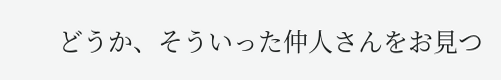どうか、そういった仲人さんをお見つ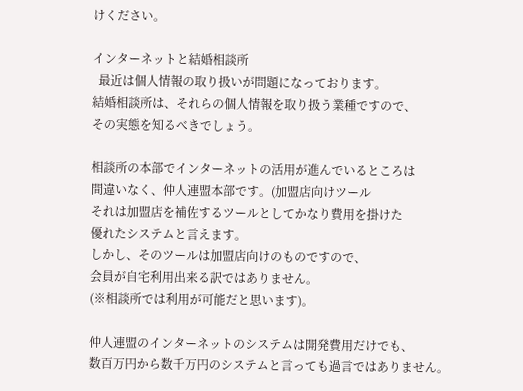けください。

インターネットと結婚相談所
  最近は個人情報の取り扱いが問題になっております。
結婚相談所は、それらの個人情報を取り扱う業種ですので、
その実態を知るべきでしょう。

相談所の本部でインターネットの活用が進んでいるところは
間違いなく、仲人連盟本部です。(加盟店向けツール
それは加盟店を補佐するツールとしてかなり費用を掛けた
優れたシステムと言えます。
しかし、そのツールは加盟店向けのものですので、
会員が自宅利用出来る訳ではありません。
(※相談所では利用が可能だと思います)。

仲人連盟のインターネットのシステムは開発費用だけでも、
数百万円から数千万円のシステムと言っても過言ではありません。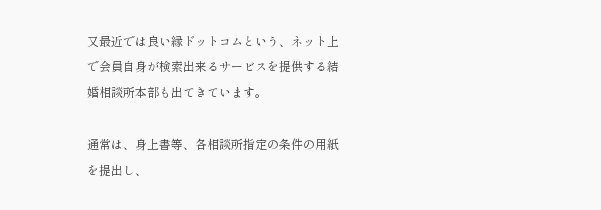又最近では良い縁ドットコムという、ネット上で会員自身が検索出来るサービスを提供する結婚相談所本部も出てきています。

通常は、身上書等、各相談所指定の条件の用紙を提出し、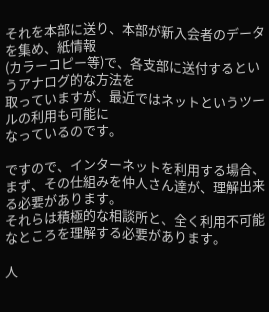それを本部に送り、本部が新入会者のデータを集め、紙情報
(カラーコピー等)で、各支部に送付するというアナログ的な方法を
取っていますが、最近ではネットというツールの利用も可能に
なっているのです。

ですので、インターネットを利用する場合、まず、その仕組みを仲人さん達が、理解出来る必要があります。
それらは積極的な相談所と、全く利用不可能なところを理解する必要があります。

人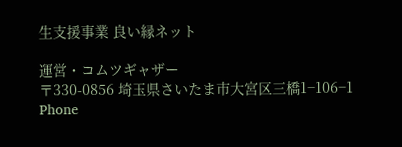生支援事業 良い縁ネット

運営・コムツギャザー
〒330-0856 埼玉県さいたま市大宮区三橋1−106−1
Phone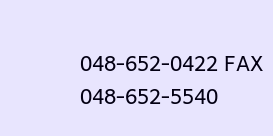048-652-0422 FAX 048-652-5540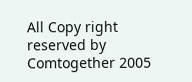All Copy right reserved by Comtogether 2005